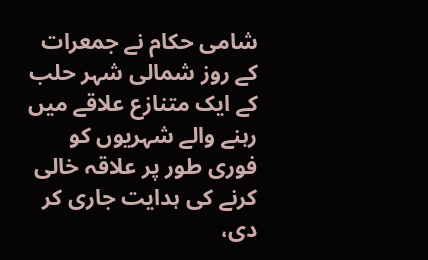شامی حکام نے جمعرات کے روز شمالی شہر حلب کے ایک متنازع علاقے میں رہنے والے شہریوں کو فوری طور پر علاقہ خالی کرنے کی ہدایت جاری کر دی،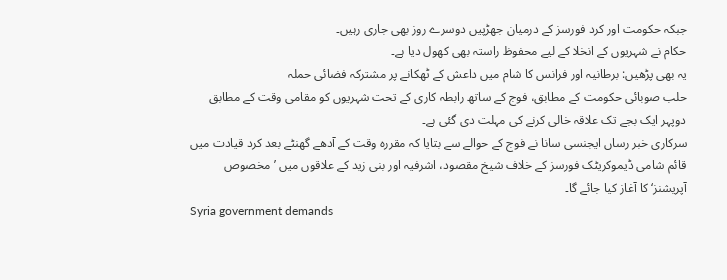جبکہ حکومت اور کرد فورسز کے درمیان جھڑپیں دوسرے روز بھی جاری رہیں۔
حکام نے شہریوں کے انخلا کے لیے محفوظ راستہ بھی کھول دیا ہے۔
یہ بھی پڑھیں: برطانیہ اور فرانس کا شام میں داعش کے ٹھکانے پر مشترکہ فضائی حملہ
حلب صوبائی حکومت کے مطابق، فوج کے ساتھ رابطہ کاری کے تحت شہریوں کو مقامی وقت کے مطابق دوپہر ایک بجے تک علاقہ خالی کرنے کی مہلت دی گئی ہے۔
سرکاری خبر رساں ایجنسی سانا نے فوج کے حوالے سے بتایا کہ مقررہ وقت کے آدھے گھنٹے بعد کرد قیادت میں قائم شامی ڈیموکریٹک فورسز کے خلاف شیخ مقصود، اشرفیہ اور بنی زید کے علاقوں میں ’مخصوص آپریشنز‘ کا آغاز کیا جائے گا۔
Syria government demands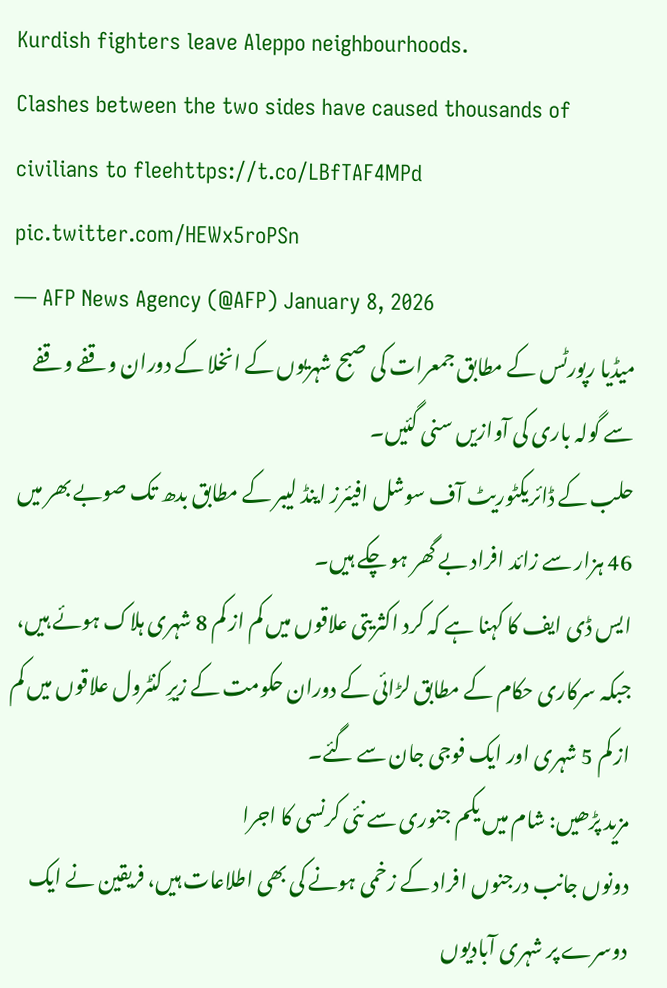Kurdish fighters leave Aleppo neighbourhoods.
Clashes between the two sides have caused thousands of civilians to fleehttps://t.co/LBfTAF4MPd pic.twitter.com/HEWx5roPSn
— AFP News Agency (@AFP) January 8, 2026
میڈیا رپورٹس کے مطابق جمعرات کی صبح شہریوں کے انخلا کے دوران وقفے وقفے سے گولہ باری کی آوازیں سنی گئیں۔
حلب کے ڈائریکٹوریٹ آف سوشل افیئرز اینڈ لیبر کے مطابق بدھ تک صوبے بھر میں 46 ہزار سے زائد افراد بے گھر ہو چکے ہیں۔
ایس ڈی ایف کا کہنا ہے کہ کرد اکثریتی علاقوں میں کم از کم 8 شہری ہلاک ہوئے ہیں، جبکہ سرکاری حکام کے مطابق لڑائی کے دوران حکومت کے زیرِ کنٹرول علاقوں میں کم از کم 5 شہری اور ایک فوجی جان سے گئے۔
مزید پڑھیں: شام میں یکم جنوری سے نئی کرنسی کا اجرا
دونوں جانب درجنوں افراد کے زخمی ہونے کی بھی اطلاعات ہیں، فریقین نے ایک دوسرے پر شہری آبادیوں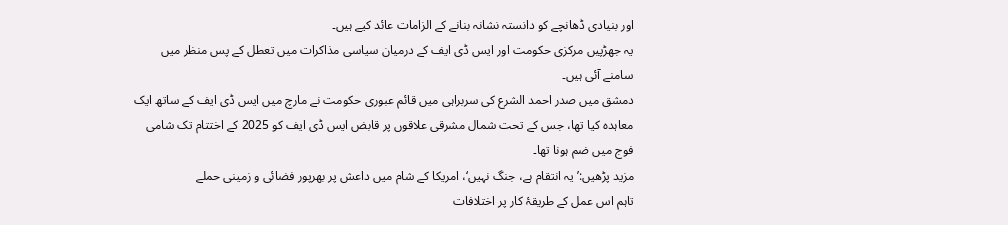اور بنیادی ڈھانچے کو دانستہ نشانہ بنانے کے الزامات عائد کیے ہیں۔
یہ جھڑپیں مرکزی حکومت اور ایس ڈی ایف کے درمیان سیاسی مذاکرات میں تعطل کے پس منظر میں سامنے آئی ہیں۔
دمشق میں صدر احمد الشرع کی سربراہی میں قائم عبوری حکومت نے مارچ میں ایس ڈی ایف کے ساتھ ایک معاہدہ کیا تھا، جس کے تحت شمال مشرقی علاقوں پر قابض ایس ڈی ایف کو 2025 کے اختتام تک شامی فوج میں ضم ہونا تھا۔
مزید پڑھیں:’یہ انتقام ہے، جنگ نہیں‘، امریکا کے شام میں داعش پر بھرپور فضائی و زمینی حملے
تاہم اس عمل کے طریقۂ کار پر اختلافات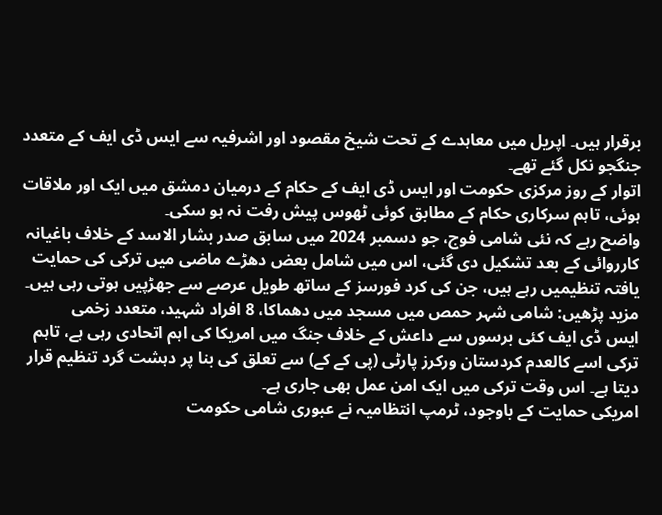برقرار ہیں۔ اپریل میں معاہدے کے تحت شیخ مقصود اور اشرفیہ سے ایس ڈی ایف کے متعدد جنگجو نکل گئے تھے۔
اتوار کے روز مرکزی حکومت اور ایس ڈی ایف کے حکام کے درمیان دمشق میں ایک اور ملاقات ہوئی، تاہم سرکاری حکام کے مطابق کوئی ٹھوس پیش رفت نہ ہو سکی۔
واضح رہے کہ نئی شامی فوج، جو دسمبر 2024 میں سابق صدر بشار الاسد کے خلاف باغیانہ کارروائی کے بعد تشکیل دی گئی، اس میں شامل بعض دھڑے ماضی میں ترکی کی حمایت یافتہ تنظیمیں رہے ہیں، جن کی کرد فورسز کے ساتھ طویل عرصے سے جھڑپیں ہوتی رہی ہیں۔
مزید پڑھیں: شامی شہر حمص میں مسجد میں دھماکا، 8 افراد شہید، متعدد زخمی
ایس ڈی ایف کئی برسوں سے داعش کے خلاف جنگ میں امریکا کی اہم اتحادی رہی ہے، تاہم ترکی اسے کالعدم کردستان ورکرز پارٹی (پی کے کے) سے تعلق کی بنا پر دہشت گرد تنظیم قرار دیتا ہے۔ اس وقت ترکی میں ایک امن عمل بھی جاری ہے۔
امریکی حمایت کے باوجود، ٹرمپ انتظامیہ نے عبوری شامی حکومت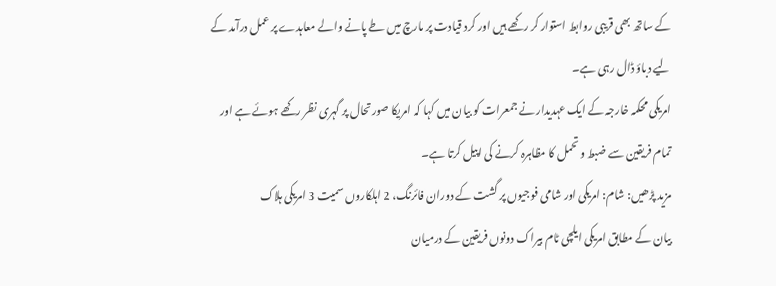کے ساتھ بھی قریبی روابط استوار کر رکھے ہیں اور کرد قیادت پر مارچ میں طے پانے والے معاہدے پر عمل درآمد کے لیے دباؤ ڈال رہی ہے۔
امریکی محکمہ خارجہ کے ایک عہدیدار نے جمعرات کو بیان میں کہا کہ امریکا صورتحال پر گہری نظر رکھے ہوئے ہے اور تمام فریقین سے ضبط و تحمل کا مظاہرہ کرنے کی اپیل کرتا ہے۔
مزید پڑھیں: شام: امریکی اور شامی فوجیوں پر گشت کے دوران فائرنگ، 2 اہلکاروں سمیت 3 امریکی ہلاک
بیان کے مطابق امریکی ایلچی ٹام بیراک دونوں فریقین کے درمیان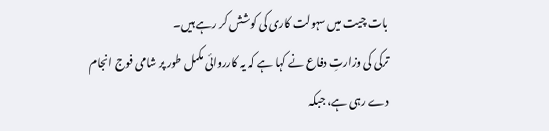بات چیت میں سہولت کاری کی کوشش کر رہے ہیں۔
ترکی کی وزارتِ دفاع نے کہا ہے کہ یہ کارروائی مکمل طور پر شامی فوج انجام دے رہی ہے، جبکہ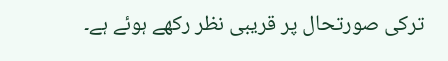ترکی صورتحال پر قریبی نظر رکھے ہوئے ہے۔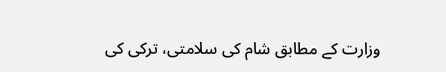وزارت کے مطابق شام کی سلامتی، ترکی کی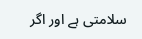سلامتی ہے اور اگر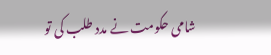شامی حکومت نے مدد طلب کی تو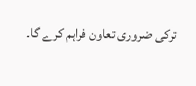ترکی ضروری تعاون فراہم کرے گا۔